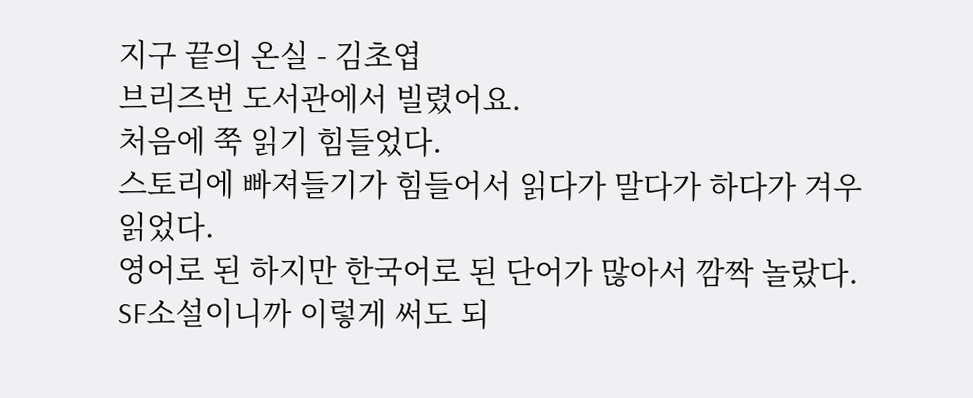지구 끝의 온실 - 김초엽
브리즈번 도서관에서 빌렸어요.
처음에 쭉 읽기 힘들었다.
스토리에 빠져들기가 힘들어서 읽다가 말다가 하다가 겨우 읽었다.
영어로 된 하지만 한국어로 된 단어가 많아서 깜짝 놀랐다.
SF소설이니까 이렇게 써도 되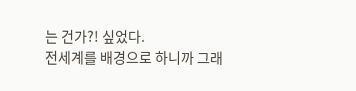는 건가?! 싶었다.
전세계를 배경으로 하니까 그래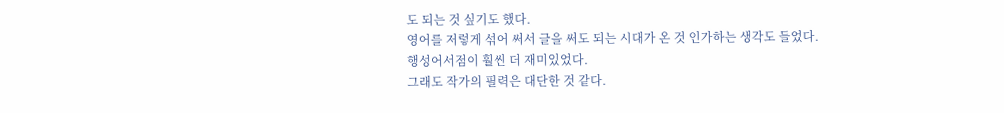도 되는 것 싶기도 했다.
영어를 저렇게 섞어 써서 글을 써도 되는 시대가 온 것 인가하는 생각도 들었다.
행성어서점이 훨씬 더 재미있었다.
그래도 작가의 필력은 대단한 것 같다.